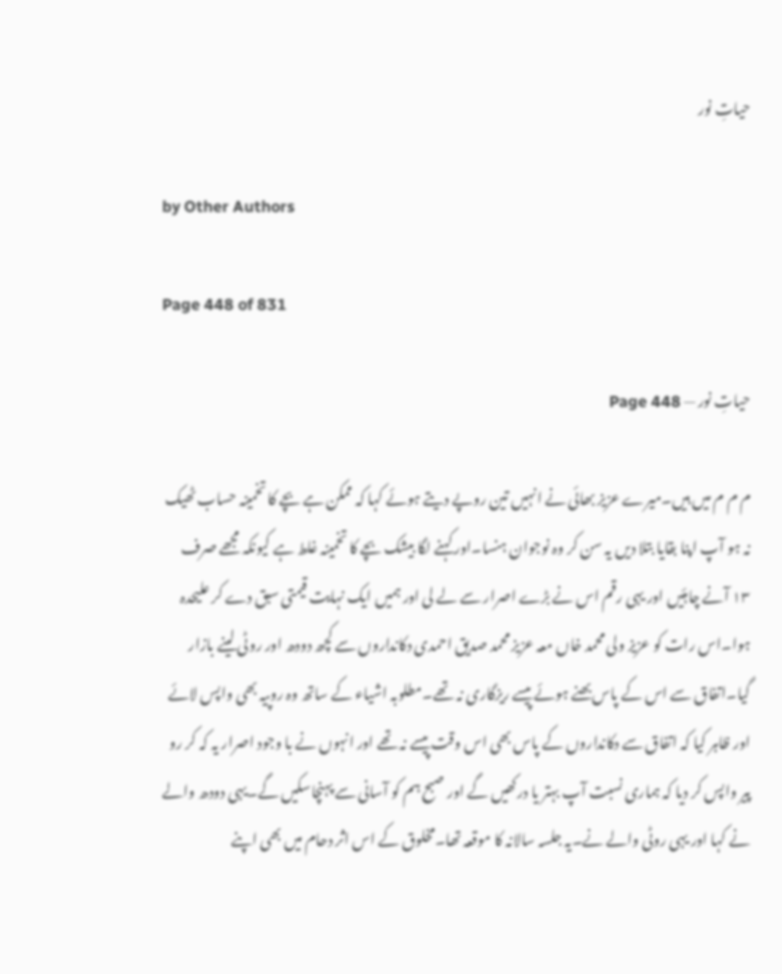حیاتِ نور

by Other Authors

Page 448 of 831

حیاتِ نور — Page 448

م م م میں ہیں۔میرے عزیز بھائی نے انہیں تین روپے دیتے ہوئے کہا کہ ممکن ہے بچے کا تخمینہ حساب ٹھیک نہ ہو آپ اپنا بقایا بتلا دیں یہ سن کر وہ نوجوان ہنسا۔اور کہنے لگا بیشک بچے کا تخمینہ غلط ہے کیونکہ مجھے صرف ۱۳ آنے چاہئیں اور یہی رقم اس نے بڑے اصرار سے لے لی اور ہمیں ایک نہایت قیمتی سبق دے کر علیحدہ ہوا۔اس رات کو عزیز ولی محمد خاں معہ عزیز محمد صدیق احمدی دکانداروں سے کچھ دودھ اور روٹی لینے بازار گیا۔اتفاق سے اس کے پاس بھنے ہوئے پیسے ریزگاری نہ تھے۔مطلوبہ اشیاء کے ساتھ وہ روپیہ بھی واپس لائے اور ظاہر کیا کہ اتفاق سے دکانداروں کے پاس بھی اس وقت پیسے نہ تھے اور انہوں نے با وجود اصرار یہ کہ کر رو پیر واپس کر دیا کہ ہماری نسبت آپ بہتر یا درکھیں گے اور صبح ہم کو آسانی سے پہنچاسکیں گے۔یہی دودھ والے نے کہا اور یہی روٹی والے نے۔یہ جلسہ سالانہ کا موقعہ تھا۔مخلوق کے اس اثر دحام میں بھی اپنے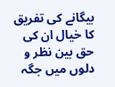بیگانے کی تفریق کا خیال ان کی حق بین نظر و دلوں میں جگہ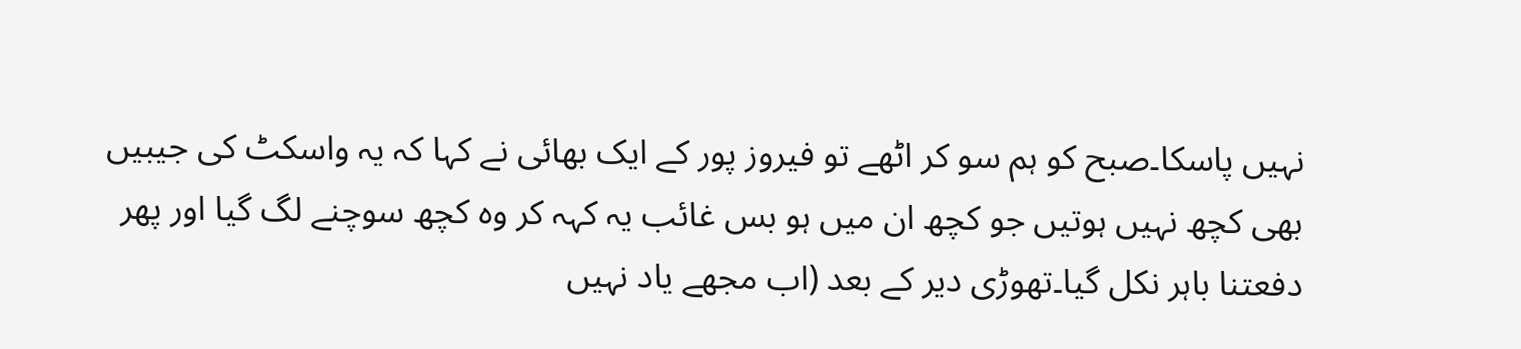نہیں پاسکا۔صبح کو ہم سو کر اٹھے تو فیروز پور کے ایک بھائی نے کہا کہ یہ واسکٹ کی جیبیں بھی کچھ نہیں ہوتیں جو کچھ ان میں ہو بس غائب یہ کہہ کر وہ کچھ سوچنے لگ گیا اور پھر دفعتنا باہر نکل گیا۔تھوڑی دیر کے بعد (اب مجھے یاد نہیں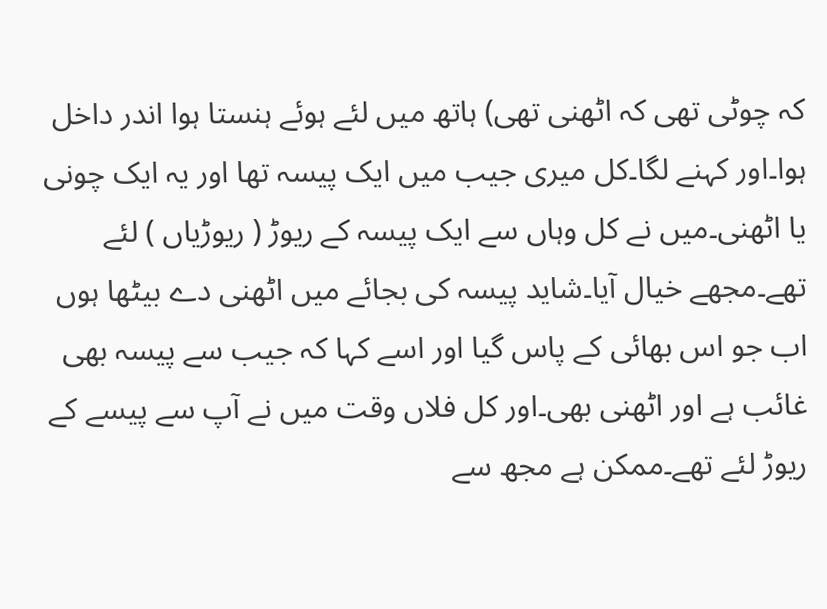کہ چوٹی تھی کہ اٹھنی تھی) ہاتھ میں لئے ہوئے ہنستا ہوا اندر داخل ہوا۔اور کہنے لگا۔کل میری جیب میں ایک پیسہ تھا اور یہ ایک چونی یا اٹھنی۔میں نے کل وہاں سے ایک پیسہ کے ریوڑ ( ریوڑیاں ) لئے تھے۔مجھے خیال آیا۔شاید پیسہ کی بجائے میں اٹھنی دے بیٹھا ہوں اب جو اس بھائی کے پاس گیا اور اسے کہا کہ جیب سے پیسہ بھی غائب ہے اور اٹھنی بھی۔اور کل فلاں وقت میں نے آپ سے پیسے کے ریوڑ لئے تھے۔ممکن ہے مجھ سے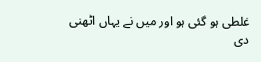غلطی ہو گئی ہو اور میں نے یہاں اٹھنی دی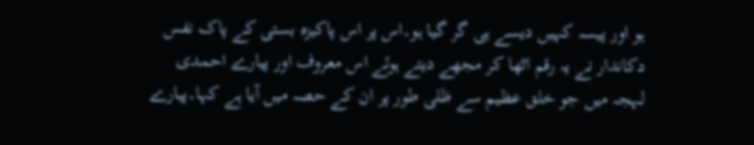ہو اور پیسہ کہیں دیسے ہی گر گیا ہو۔اس پر اس پاکیزہ بستی کے پاک نفس دکاندار نے یہ رقم اٹھا کر مجھے دیتے ہوئے اس معروف اور پیارے احمدی لہجہ میں جو خلق عظیم سے ظلی طور پر ان کے حصہ میں آیا ہے کہا۔پیارے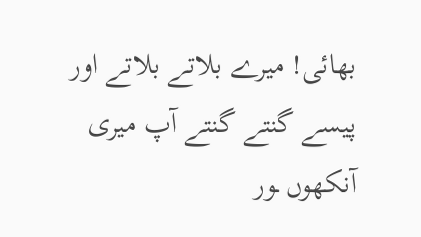بھائی! میرے بلاتے بلاتے اور پیسے گنتے گنتے آپ میری آنکھوں ـور